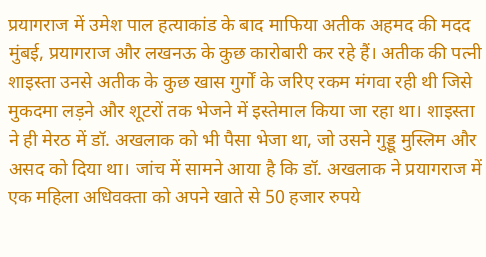प्रयागराज में उमेश पाल हत्याकांड के बाद माफिया अतीक अहमद की मदद मुंबई, प्रयागराज और लखनऊ के कुछ कारोबारी कर रहे हैं। अतीक की पत्नी शाइस्ता उनसे अतीक के कुछ खास गुर्गों के जरिए रकम मंगवा रही थी जिसे मुकदमा लड़ने और शूटरों तक भेजने में इस्तेमाल किया जा रहा था। शाइस्ता ने ही मेरठ में डॉ. अखलाक को भी पैसा भेजा था, जो उसने गुड्डू मुस्लिम और असद को दिया था। जांच में सामने आया है कि डॉ. अखलाक ने प्रयागराज में एक महिला अधिवक्ता को अपने खाते से 50 हजार रुपये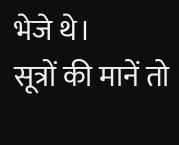भेजे थे।
सूत्रों की मानें तो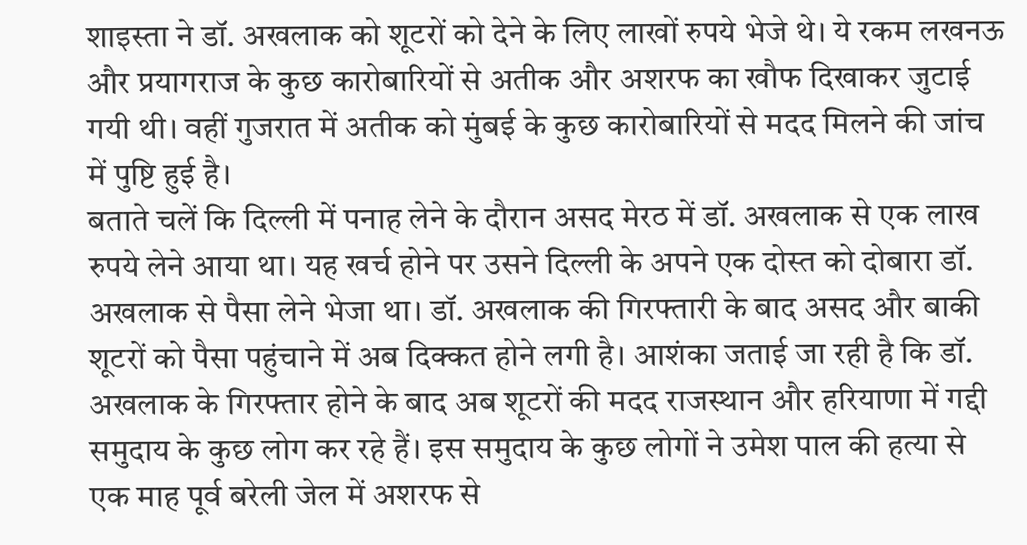शाइस्ता ने डॉ. अखलाक को शूटरों को देने के लिए लाखों रुपये भेजे थे। ये रकम लखनऊ और प्रयागराज के कुछ कारोबारियों से अतीक और अशरफ का खौफ दिखाकर जुटाई गयी थी। वहीं गुजरात में अतीक को मुंबई के कुछ कारोबारियों से मदद मिलने की जांच में पुष्टि हुई है।
बताते चलें कि दिल्ली में पनाह लेने के दौरान असद मेरठ में डॉ. अखलाक से एक लाख रुपये लेने आया था। यह खर्च होने पर उसने दिल्ली के अपने एक दोस्त को दोबारा डॉ. अखलाक से पैसा लेने भेजा था। डॉ. अखलाक की गिरफ्तारी के बाद असद और बाकी शूटरों को पैसा पहुंचाने में अब दिक्कत होने लगी है। आशंका जताई जा रही है कि डॉ. अखलाक के गिरफ्तार होने के बाद अब शूटरों की मदद राजस्थान और हरियाणा में गद्दी समुदाय के कुछ लोग कर रहे हैं। इस समुदाय के कुछ लोगों ने उमेश पाल की हत्या से एक माह पूर्व बरेली जेल में अशरफ से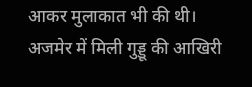आकर मुलाकात भी की थी।
अजमेर में मिली गुड्डू की आखिरी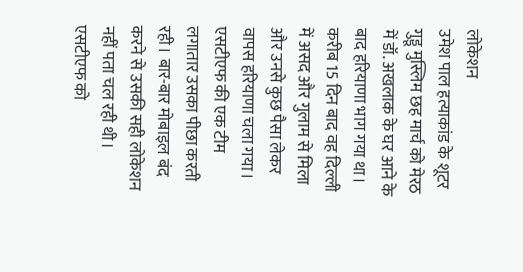लोकेशन
उमेश पाल हत्याकांड के शूटर गुड्डू मुस्लिम छह मार्च को मेरठ में डॉ. अखलाक के घर आने के बाद हरियाणा भाग गया था। करीब 15 दिन बाद वह दिल्ली में असद और गुलाम से मिला और उनसे कुछ पैसा लेकर वापस हरियाणा चला गया। एसटीएफ की एक टीम लगातार उसका पीछा करती रही। बार-बार मोबाइल बंद करने से उसकी सही लोकेशन नहीं पता चल रही थी। एसटीएफ को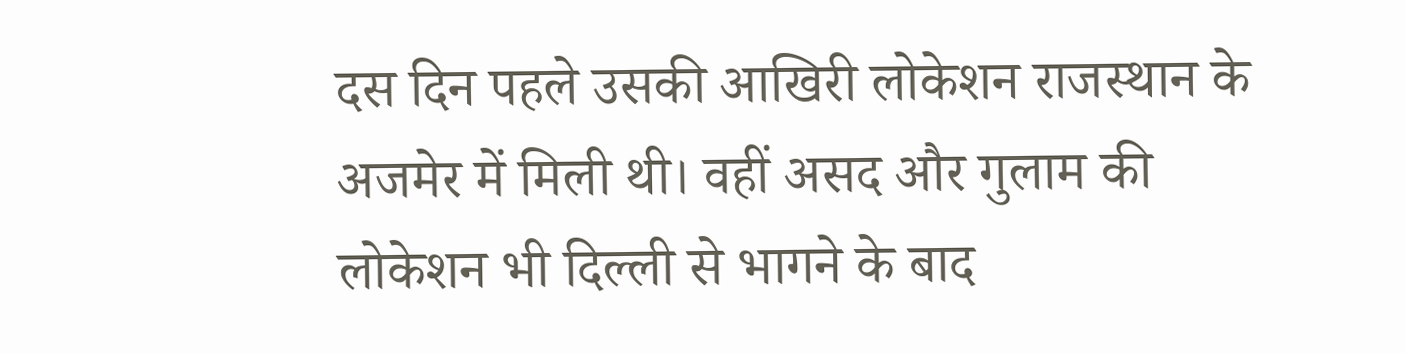दस दिन पहले उसकी आखिरी लोकेशन राजस्थान के अजमेर में मिली थी। वहीं असद और गुलाम की लोकेशन भी दिल्ली से भागने के बाद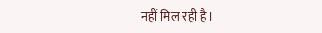नहीं मिल रही है।